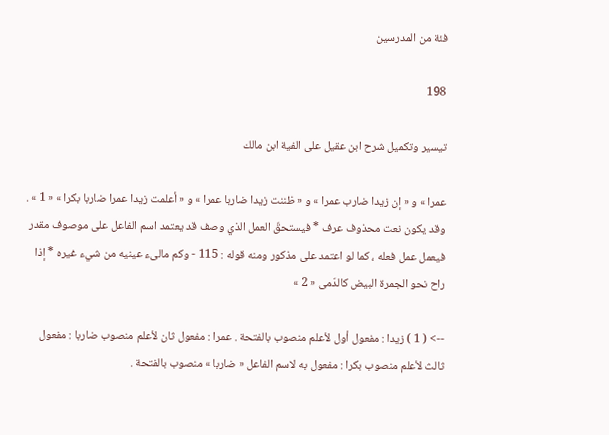فئة من المدرسين

198

تيسير وتكميل شرح ابن عقيل على الفية ابن مالك

عمرا » و « إن زيدا ضارب عمرا » و « ظننت زيدا ضاربا عمرا » و « أعلمت زيدا عمرا ضاربا بكرا » « 1 » . وقد يكون نعت محذوف عرف * فيستحقّ العمل الذي وصف قد يعتمد اسم الفاعل على موصوف مقدر فيعمل عمل فعله ، كما لو اعتمد على مذكور ومنه قوله : 115 - وكم مالىء عينيه من شيء غيره * إذا راح نحو الجمرة البيض كالدّمى « 2 »

--> ( 1 ) زيدا : مفعول أول لأعلم منصوب بالفتحة . عمرا : مفعول ثان لأعلم منصوب ضاربا : مفعول ثالث لأعلم منصوب بكرا : مفعول به لاسم الفاعل « ضاربا » منصوب بالفتحة .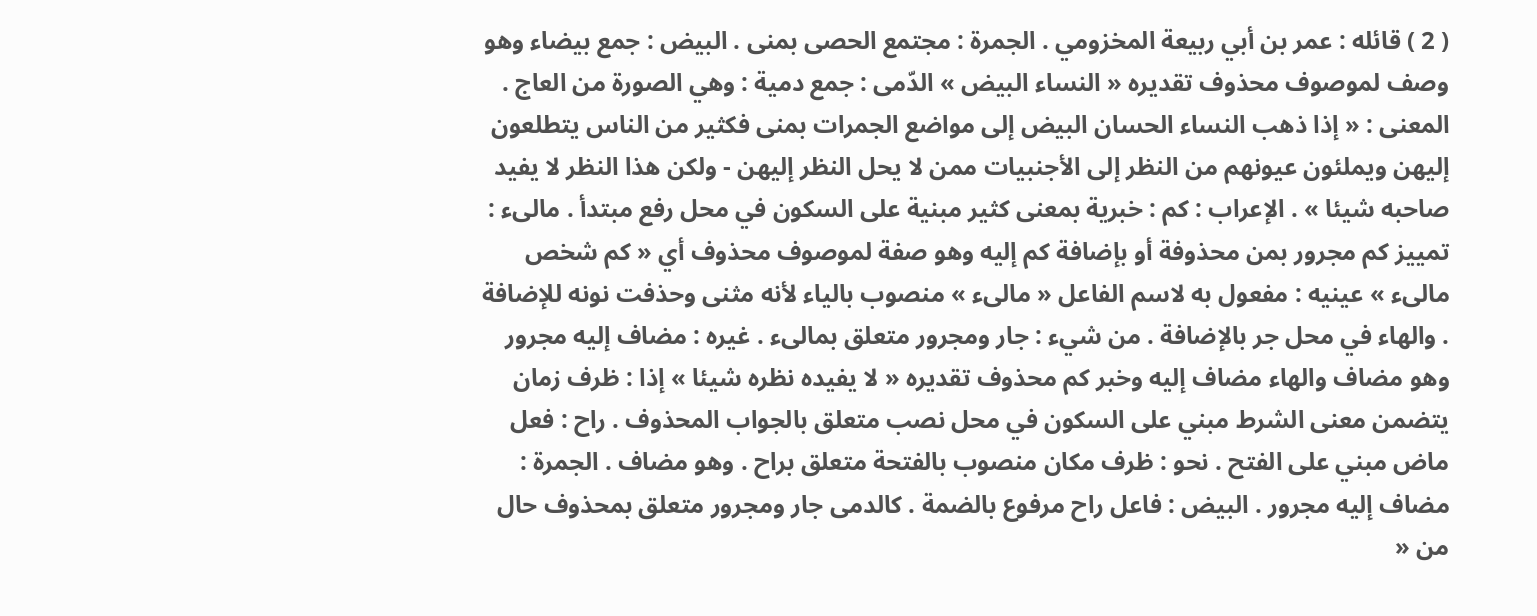( 2 ) قائله : عمر بن أبي ربيعة المخزومي . الجمرة : مجتمع الحصى بمنى . البيض : جمع بيضاء وهو وصف لموصوف محذوف تقديره « النساء البيض » الدّمى : جمع دمية : وهي الصورة من العاج . المعنى : « إذا ذهب النساء الحسان البيض إلى مواضع الجمرات بمنى فكثير من الناس يتطلعون إليهن ويملئون عيونهم من النظر إلى الأجنبيات ممن لا يحل النظر إليهن - ولكن هذا النظر لا يفيد صاحبه شيئا » . الإعراب : كم : خبرية بمعنى كثير مبنية على السكون في محل رفع مبتدأ . مالىء : تمييز كم مجرور بمن محذوفة أو بإضافة كم إليه وهو صفة لموصوف محذوف أي « كم شخص مالىء » عينيه : مفعول به لاسم الفاعل « مالىء » منصوب بالياء لأنه مثنى وحذفت نونه للإضافة . والهاء في محل جر بالإضافة . من شيء : جار ومجرور متعلق بمالىء . غيره : مضاف إليه مجرور وهو مضاف والهاء مضاف إليه وخبر كم محذوف تقديره « لا يفيده نظره شيئا » إذا : ظرف زمان يتضمن معنى الشرط مبني على السكون في محل نصب متعلق بالجواب المحذوف . راح : فعل ماض مبني على الفتح . نحو : ظرف مكان منصوب بالفتحة متعلق براح . وهو مضاف . الجمرة : مضاف إليه مجرور . البيض : فاعل راح مرفوع بالضمة . كالدمى جار ومجرور متعلق بمحذوف حال من «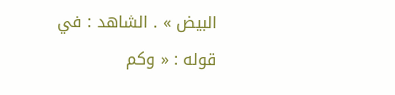البيض » . الشاهد : في قوله : « وكم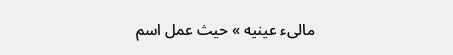مالىء عينيه » حيث عمل اسم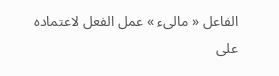الفاعل « مالىء » عمل الفعل لاعتماده على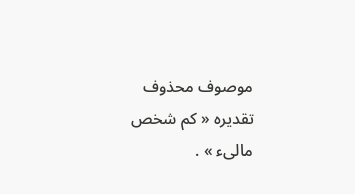موصوف محذوف تقديره « كم شخص مالىء » .